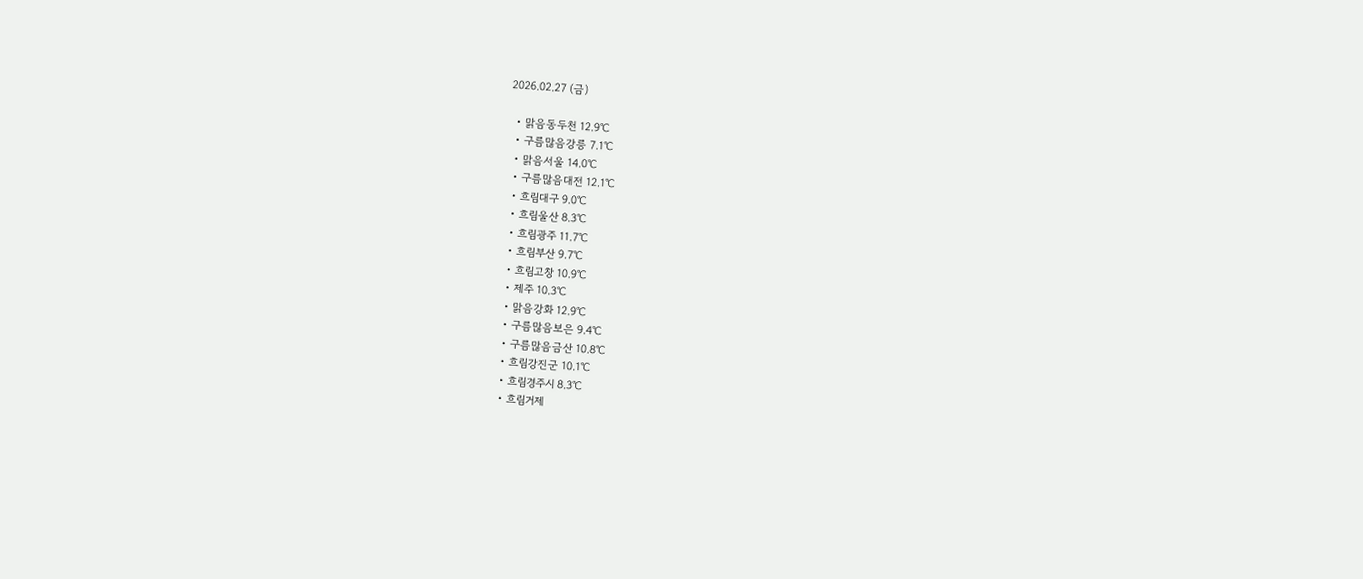2026.02.27 (금)

  • 맑음동두천 12.9℃
  • 구름많음강릉 7.1℃
  • 맑음서울 14.0℃
  • 구름많음대전 12.1℃
  • 흐림대구 9.0℃
  • 흐림울산 8.3℃
  • 흐림광주 11.7℃
  • 흐림부산 9.7℃
  • 흐림고창 10.9℃
  • 제주 10.3℃
  • 맑음강화 12.9℃
  • 구름많음보은 9.4℃
  • 구름많음금산 10.8℃
  • 흐림강진군 10.1℃
  • 흐림경주시 8.3℃
  • 흐림거제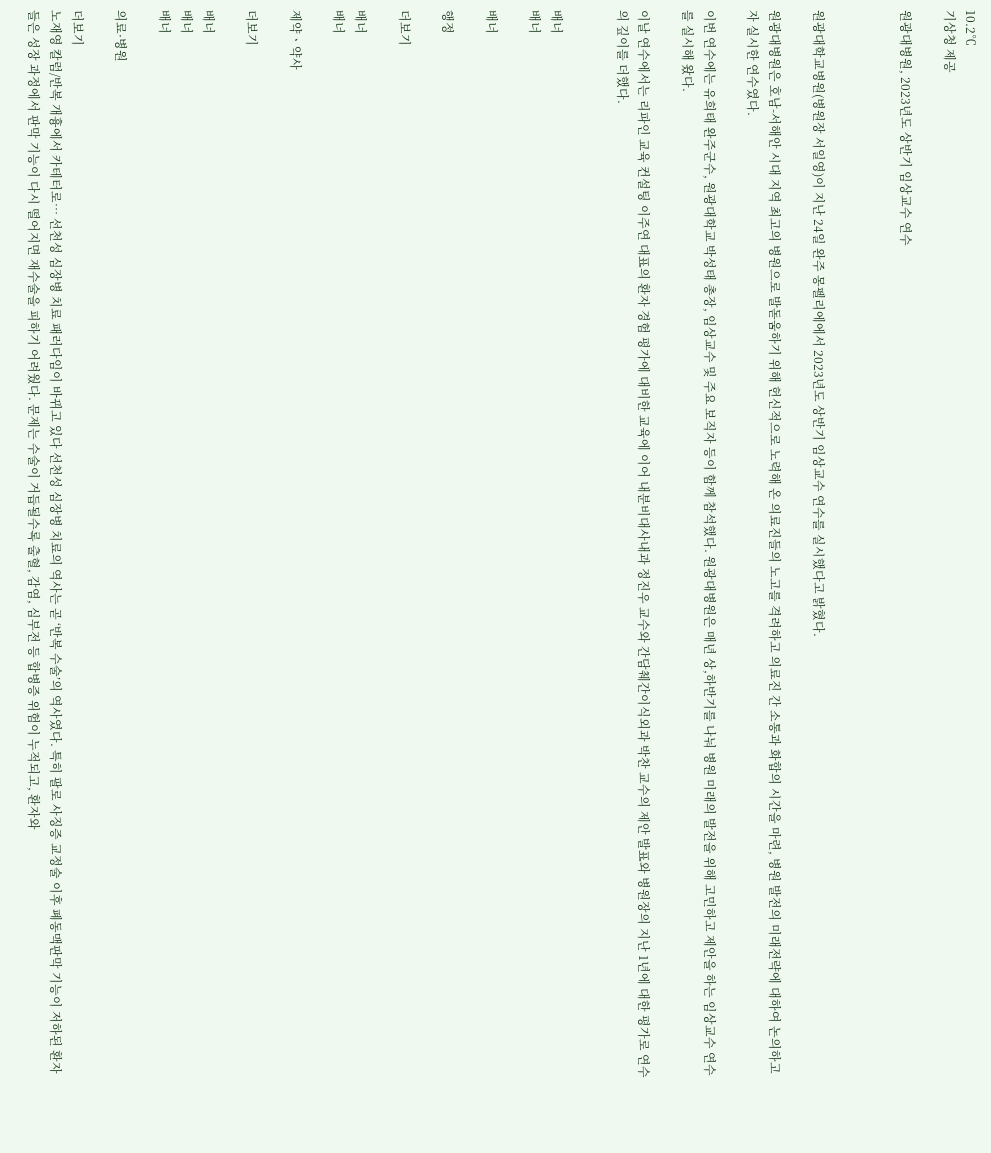10.2℃
기상청 제공

원광대병원, 2023년도 상반기 임상교수 연수



원광대학교병원(병원장 서일영)이 지난 24일 완주 몽펠리에에서 2023년도 상반기 임상교수 연수를 실시했다고 밝혔다.

원광대병원은 호남-서해안 시대 지역 최고의 병원으로 발돋움하기 위해 헌신적으로 노력해 온 의료진들의 노고를 격려하고 의료진 간 소통과 화합의 시간을 마련, 병원 발전의 미래전략에 대하여 논의하고자 실시한 연수였다.

이번 연수에는 유희태 완주군수, 원광대학교 박성태 총장, 임상교수 및 주요 보직자 등이 함께 참석했다. 원광대병원은 매년 상,하반기를 나눠 병원 미래의 발전을 위해 고민하고 제안을 하는 임상교수 연수를 실시해 왔다.

이날 연수에서는 리파인 교육 컨설팅 이주연 대표의 환자 경험 평가에 대비한 교육에 이어 내분비대사내과 정진우 교수와 간담췌간이식외과 박찬 교수의 제안 발표와 병원장의 지난 1년에 대한 평가로 연수의 깊이를 더했다.


배너
배너

배너

행정

더보기

배너
배너

제약ㆍ약사

더보기

배너
배너
배너

의료·병원

더보기
노재영 칼럼/반복 개흉에서 카테터로… 선천성 심장병 치료 패러다임이 바뀌고 있다 선천성 심장병 치료의 역사는 곧 ‘반복 수술’의 역사였다. 특히 팔로 사징증 교정술 이후 폐동맥판막 기능이 저하된 환자들은 성장 과정에서 판막 기능이 다시 떨어지면 재수술을 피하기 어려웠다. 문제는 수술이 거듭될수록 출혈, 감염, 심부전 등 합병증 위험이 누적되고, 환자와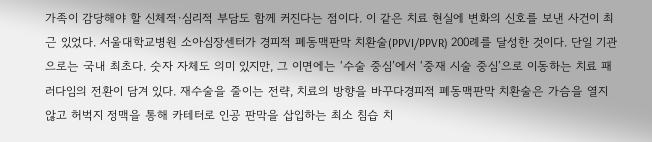가족이 감당해야 할 신체적·심리적 부담도 함께 커진다는 점이다. 이 같은 치료 현실에 변화의 신호를 보낸 사건이 최근 있었다. 서울대학교병원 소아심장센터가 경피적 폐동맥판막 치환술(PPVI/PPVR) 200례를 달성한 것이다. 단일 기관으로는 국내 최초다. 숫자 자체도 의미 있지만, 그 이면에는 ‘수술 중심’에서 ‘중재 시술 중심’으로 이동하는 치료 패러다임의 전환이 담겨 있다. 재수술을 줄이는 전략, 치료의 방향을 바꾸다경피적 폐동맥판막 치환술은 가슴을 열지 않고 허벅지 정맥을 통해 카테터로 인공 판막을 삽입하는 최소 침습 치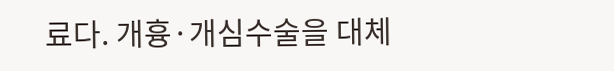료다. 개흉·개심수술을 대체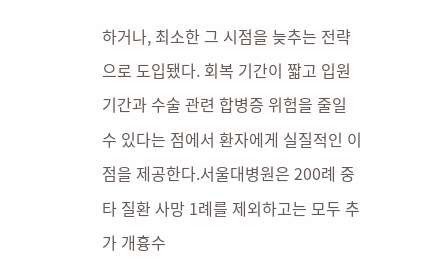하거나, 최소한 그 시점을 늦추는 전략으로 도입됐다. 회복 기간이 짧고 입원 기간과 수술 관련 합병증 위험을 줄일 수 있다는 점에서 환자에게 실질적인 이점을 제공한다.서울대병원은 200례 중 타 질환 사망 1례를 제외하고는 모두 추가 개흉수